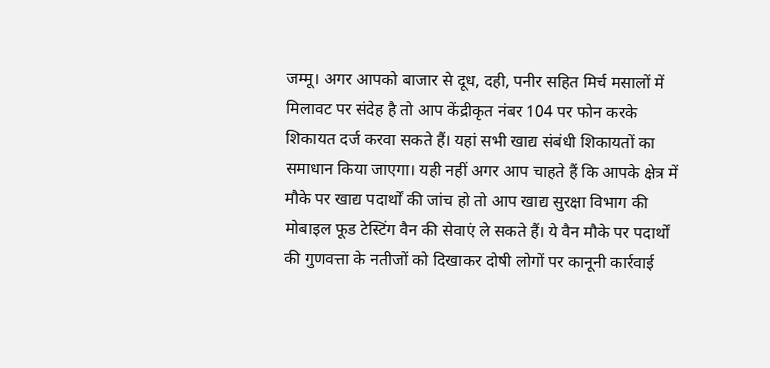जम्मू। अगर आपको बाजार से दूध, दही, पनीर सहित मिर्च मसालों में मिलावट पर संदेह है तो आप केंद्रीकृत नंबर 104 पर फोन करके शिकायत दर्ज करवा सकते हैं। यहां सभी खाद्य संबंधी शिकायतों का समाधान किया जाएगा। यही नहीं अगर आप चाहते हैं कि आपके क्षेत्र में मौके पर खाद्य पदार्थों की जांच हो तो आप खाद्य सुरक्षा विभाग की मोबाइल फूड टेस्टिंग वैन की सेवाएं ले सकते हैं। ये वैन मौके पर पदार्थों की गुणवत्ता के नतीजों को दिखाकर दोषी लोगों पर कानूनी कार्रवाई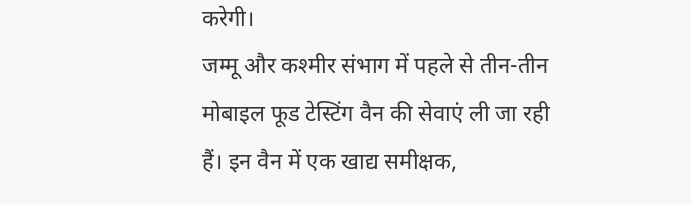करेगी।
जम्मू और कश्मीर संभाग में पहले से तीन-तीन मोबाइल फूड टेस्टिंग वैन की सेवाएं ली जा रही हैं। इन वैन में एक खाद्य समीक्षक,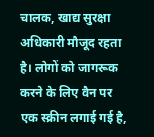चालक, खाद्य सुरक्षा अधिकारी मौजूद रहता है। लोगों को जागरूक करने के लिए वैन पर एक स्क्रीन लगाई गई है,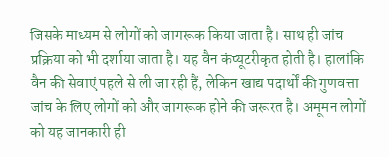जिसके माध्यम से लोगों को जागरूक किया जाता है। साथ ही जांच प्रक्रिया को भी दर्शाया जाता है। यह वैन कंप्यूटरीकृत होती है। हालांकि वैन की सेवाएं पहले से ली जा रही हैं, लेकिन खाद्य पदार्थों की गुणवत्ता जांच के लिए लोगों को और जागरूक होने की जरूरत है। अमूमन लोगों को यह जानकारी ही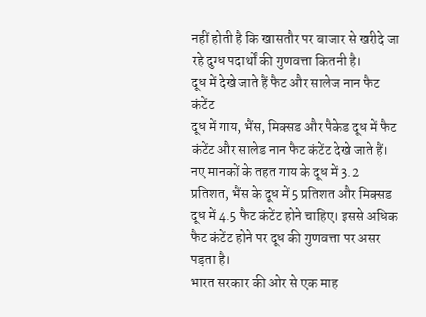नहीं होती है कि खासतौर पर बाजार से खरीदे जा रहे दुग्ध पदार्थों की गुणवत्ता कितनी है।
दूध में देखे जाते हैं फैट और सालेज नान फैट कंटेंट
दूध में गाय, भैंस, मिक्सड और पैकेड दूध में फैट कंटेंट और सालेड नान फैट कंटेंट देखे जाते हैं। नए मानकों के तहत गाय के दूध में 3.2 प्रतिशत, भैंस के दूध में 5 प्रतिशत और मिक्सड दूध में 4.5 फैट कंटेंट होने चाहिए। इससे अधिक फैट कंटेंट होने पर दूध की गुणवत्ता पर असर पड़ता है।
भारत सरकार की ओर से एक माह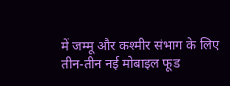में जम्मू और कश्मीर संभाग के लिए तीन-तीन नई मोबाइल फूड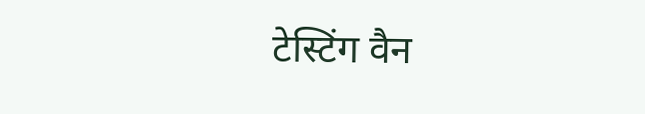टेस्टिंग वैन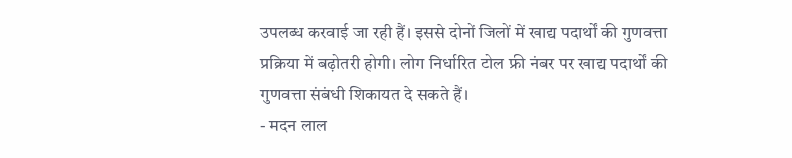उपलब्ध करवाई जा रही हैं। इससे दोनों जिलों में खाद्य पदार्थों की गुणवत्ता प्रक्रिया में बढ़ोतरी होगी। लोग निर्धारित टोल फ्री नंबर पर खाद्य पदार्थों की गुणवत्ता संबंधी शिकायत दे सकते हैं।
- मदन लाल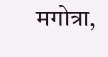मगोत्रा,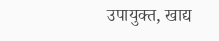उपायुक्त, खाद्य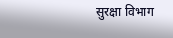सुरक्षा विभाग